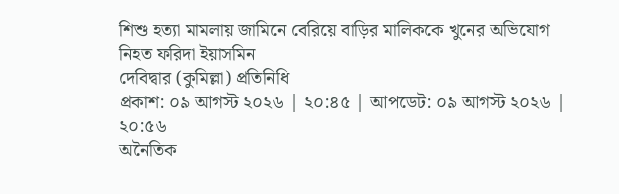শিশু হত্যা মামলায় জামিনে বেরিয়ে বাড়ির মালিককে খুনের অভিযোগ
নিহত ফরিদা ইয়াসমিন
দেবিদ্বার (কুমিল্লা) প্রতিনিধি
প্রকাশ: ০৯ আগস্ট ২০২৬ | ২০:৪৫ | আপডেট: ০৯ আগস্ট ২০২৬ | ২০:৫৬
অনৈতিক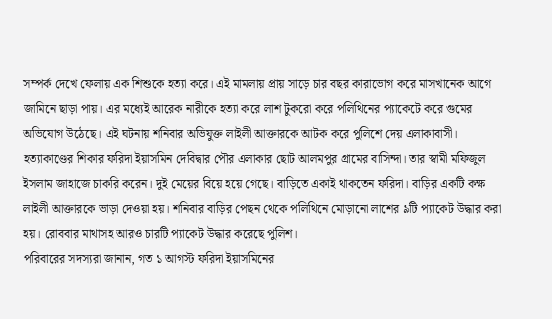সম্পর্ক দেখে ফেলায় এক শিশুকে হত্যা করে। এই মামলায় প্রায় সাড়ে চার বছর কারাভোগ করে মাসখানেক আগে জামিনে ছাড়া পায়। এর মধ্যেই আরেক নারীকে হত্যা করে লাশ টুকরো করে পলিথিনের প্যাকেটে করে গুমের অভিযোগ উঠেছে। এই ঘটনায় শনিবার অভিযুক্ত লাইলী আক্তারকে আটক করে পুলিশে দেয় এলাকাবাসী।
হত্যাকাণ্ডের শিকার ফরিদা ইয়াসমিন দেবিদ্বার পৌর এলাকার ছোট আলমপুর গ্রামের বাসিন্দা। তার স্বামী মফিজুল ইসলাম জাহাজে চাকরি করেন। দুই মেয়ের বিয়ে হয়ে গেছে। বাড়িতে একাই থাকতেন ফরিদা। বাড়ির একটি কক্ষ লাইলী আক্তারকে ভাড়া দেওয়া হয়। শনিবার বাড়ির পেছন থেকে পলিথিনে মোড়ানো লাশের ৯টি প্যাকেট উদ্ধার করা হয়। রোববার মাথাসহ আরও চারটি প্যাকেট উদ্ধার করেছে পুলিশ।
পরিবারের সদস্যরা জানান, গত ১ আগস্ট ফরিদা ইয়াসমিনের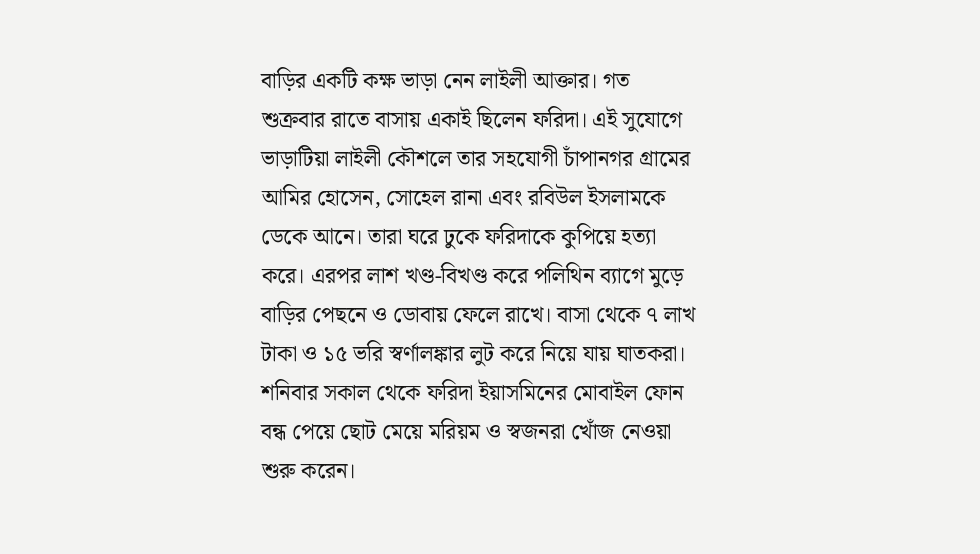বাড়ির একটি কক্ষ ভাড়া নেন লাইলী আক্তার। গত শুক্রবার রাতে বাসায় একাই ছিলেন ফরিদা। এই সুযোগে ভাড়াটিয়া লাইলী কৌশলে তার সহযোগী চাঁপানগর গ্রামের আমির হোসেন, সোহেল রানা এবং রবিউল ইসলামকে ডেকে আনে। তারা ঘরে ঢুকে ফরিদাকে কুপিয়ে হত্যা করে। এরপর লাশ খণ্ড-বিখণ্ড করে পলিথিন ব্যাগে মুড়ে বাড়ির পেছনে ও ডোবায় ফেলে রাখে। বাসা থেকে ৭ লাখ টাকা ও ১৫ ভরি স্বর্ণালঙ্কার লুট করে নিয়ে যায় ঘাতকরা।
শনিবার সকাল থেকে ফরিদা ইয়াসমিনের মোবাইল ফোন বন্ধ পেয়ে ছোট মেয়ে মরিয়ম ও স্বজনরা খোঁজ নেওয়া শুরু করেন।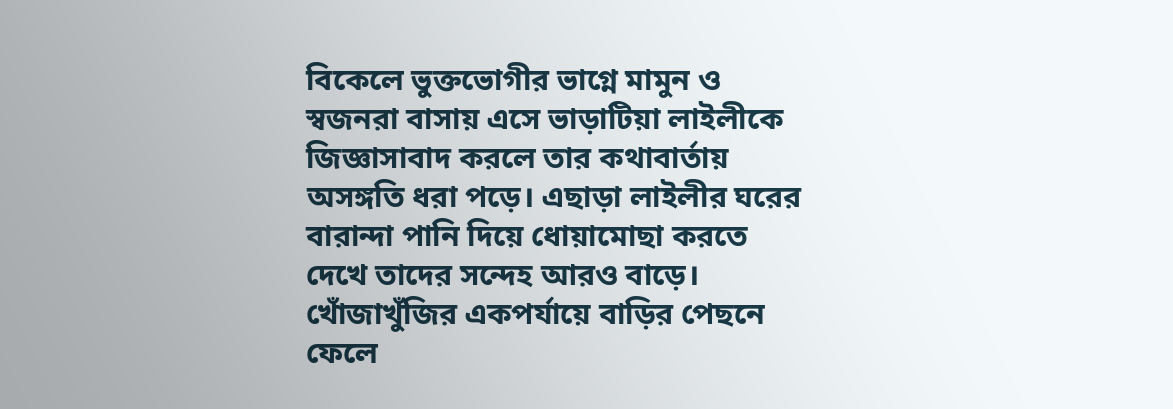বিকেলে ভুক্তভোগীর ভাগ্নে মামুন ও স্বজনরা বাসায় এসে ভাড়াটিয়া লাইলীকে জিজ্ঞাসাবাদ করলে তার কথাবার্তায় অসঙ্গতি ধরা পড়ে। এছাড়া লাইলীর ঘরের বারান্দা পানি দিয়ে ধোয়ামোছা করতে দেখে তাদের সন্দেহ আরও বাড়ে। খোঁজাখুঁজির একপর্যায়ে বাড়ির পেছনে ফেলে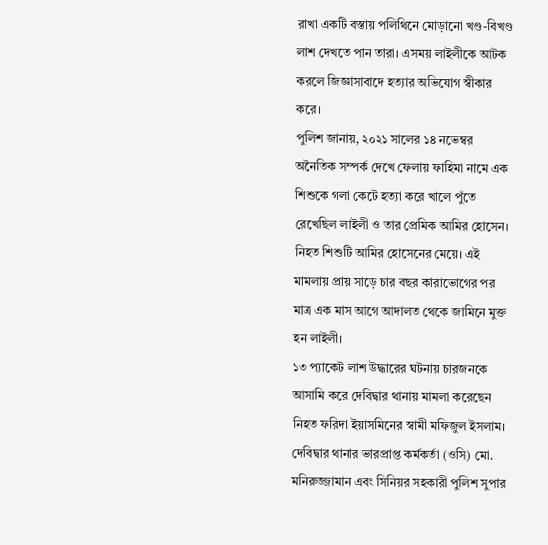রাখা একটি বস্তায় পলিথিনে মোড়ানো খণ্ড-বিখণ্ড লাশ দেখতে পান তারা। এসময় লাইলীকে আটক করলে জিজ্ঞাসাবাদে হত্যার অভিযোগ স্বীকার করে।
পুলিশ জানায়, ২০২১ সালের ১৪ নভেম্বর অনৈতিক সম্পর্ক দেখে ফেলায় ফাহিমা নামে এক শিশুকে গলা কেটে হত্যা করে খালে পুঁতে রেখেছিল লাইলী ও তার প্রেমিক আমির হোসেন। নিহত শিশুটি আমির হোসেনের মেয়ে। এই মামলায় প্রায় সাড়ে চার বছর কারাভোগের পর মাত্র এক মাস আগে আদালত থেকে জামিনে মুক্ত হন লাইলী।
১৩ প্যাকেট লাশ উদ্ধারের ঘটনায় চারজনকে আসামি করে দেবিদ্বার থানায় মামলা করেছেন নিহত ফরিদা ইয়াসমিনের স্বামী মফিজুল ইসলাম।
দেবিদ্বার থানার ভারপ্রাপ্ত কর্মকর্তা (ওসি) মো. মনিরুজ্জামান এবং সিনিয়র সহকারী পুলিশ সুপার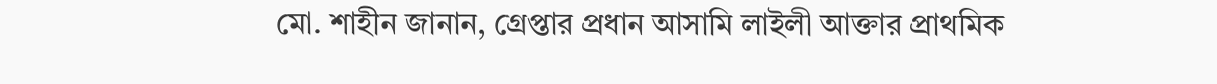মো. শাহীন জানান, গ্রেপ্তার প্রধান আসামি লাইলী আক্তার প্রাথমিক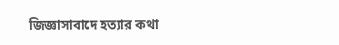জিজ্ঞাসাবাদে হত্যার কথা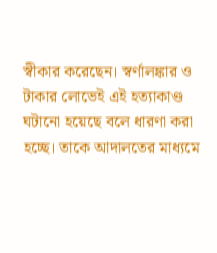স্বীকার করেছেন। স্বর্ণালঙ্কার ও টাকার লোভেই এই হত্যাকাণ্ড ঘটানো হয়েছে বলে ধারণা করা হচ্ছে। তাকে আদালতের মাধ্যমে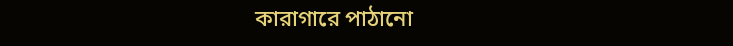কারাগারে পাঠানো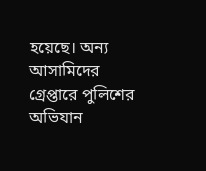হয়েছে। অন্য আসামিদের গ্রেপ্তারে পুলিশের অভিযান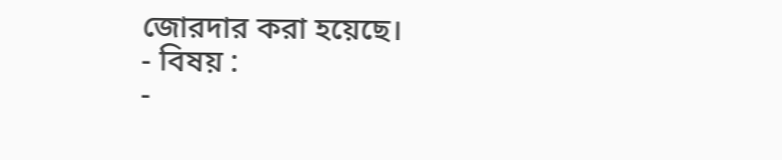জোরদার করা হয়েছে।
- বিষয় :
-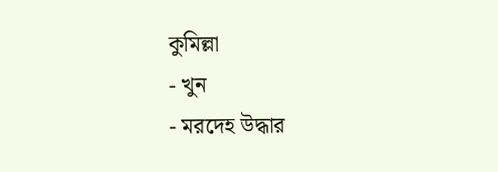কুমিল্লা
- খুন
- মরদেহ উদ্ধার